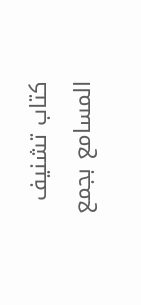كتاب تشنيف المسامع بجمع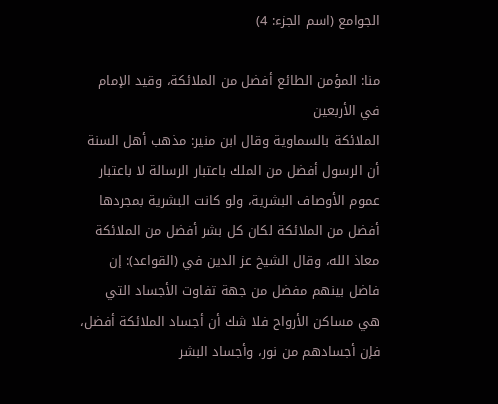الجوامع (اسم الجزء: 4)

منا: المؤمن الطائع أفضل من الملائكة، وقيد الإمام في الأربعين
الملائكة بالسماوية وقال ابن منير: مذهب أهل السنة أن الرسول أفضل من الملك باعتبار الرسالة لا باعتبار عموم الأوصاف البشرية، ولو كانت البشرية بمجردها أفضل من الملائكة لكان كل بشر أفضل من الملائكة معاذ الله، وقال الشيخ عز الدين في (القواعد): إن فاضل بينهم مفضل من جهة تفاوت الأجساد التي هي مساكن الأرواح فلا شك أن أجساد الملائكة أفضل، فإن أجسادهم من نور، وأجساد البشر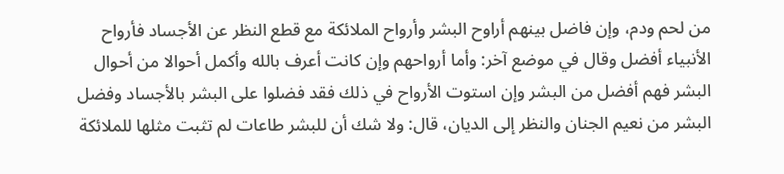من لحم ودم، وإن فاضل بينهم أراوح البشر وأرواح الملائكة مع قطع النظر عن الأجساد فأرواح الأنبياء أفضل وقال في موضع آخر: وأما أرواحهم وإن كانت أعرف بالله وأكمل أحوالا من أحوال البشر فهم أفضل من البشر وإن استوت الأرواح في ذلك فقد فضلوا على البشر بالأجساد وفضل البشر من نعيم الجنان والنظر إلى الديان، قال: ولا شك أن للبشر طاعات لم تثبت مثلها للملائكة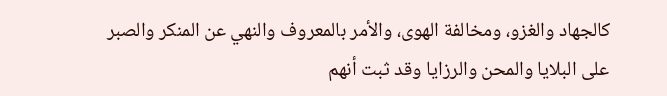كالجهاد والغزو، ومخالفة الهوى، والأمر بالمعروف والنهي عن المنكر والصبر على البلايا والمحن والرزايا وقد ثبت أنهم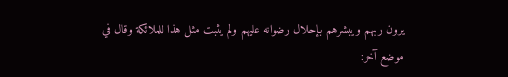يرون ربهم ويبشرهم بإحلال رضوانه عليهم ولم يثبت مثل هذا للملائكة وقال في موضع آخر: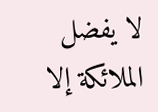لا يفضل الملائكة إلا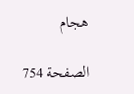هجام

الصفحة 754